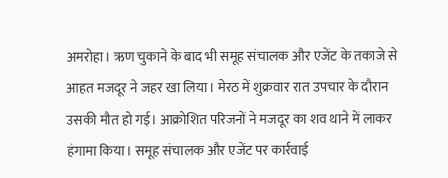अमरोहा। ऋण चुकाने के बाद भी समूह संचालक और एजेंट के तकाजे से आहत मजदूर ने जहर खा लिया। मेरठ में शुक्रवार रात उपचार के दौरान उसकी मौत हो गई। आक्रोशित परिजनों ने मजदूर का शव थाने में लाकर हंगामा किया। समूह संचालक और एजेंट पर कार्रवाई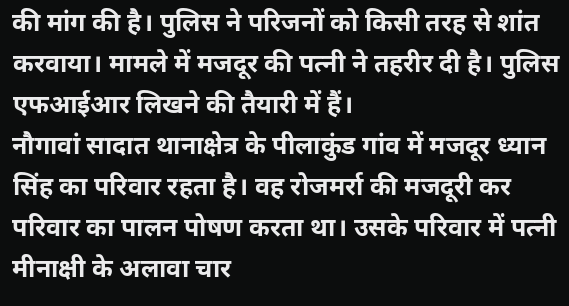की मांग की है। पुलिस ने परिजनों को किसी तरह से शांत करवाया। मामले में मजदूर की पत्नी ने तहरीर दी है। पुलिस एफआईआर लिखने की तैयारी में हैं।
नौगावां सादात थानाक्षेत्र के पीलाकुंड गांव में मजदूर ध्यान सिंह का परिवार रहता है। वह रोजमर्रा की मजदूरी कर परिवार का पालन पोषण करता था। उसके परिवार में पत्नी मीनाक्षी के अलावा चार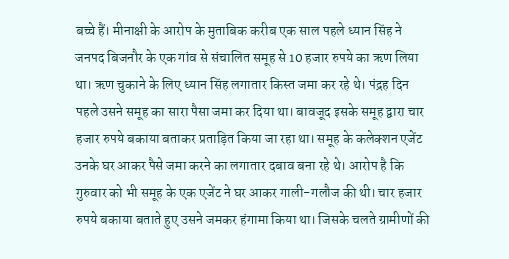बच्चे हैं। मीनाक्षी के आरोप के मुताबिक करीब एक साल पहले ध्यान सिंह ने जनपद बिजनौर के एक गांव से संचालित समूह से 10 हजार रुपये का ऋण लिया था। ऋण चुकाने के लिए ध्यान सिंह लगातार किस्त जमा कर रहे थे। पंद्रह दिन पहले उसने समूह का सारा पैसा जमा कर दिया था। बावजूद इसके समूह द्वारा चार हजार रुपये बकाया बताकर प्रताड़ित किया जा रहा था। समूह के कलेक्शन एजेंट उनके घर आकर पैसे जमा करने का लगातार दबाव बना रहे थे। आरोप है कि गुरुवार को भी समूह के एक एजेंट ने घर आकर गाली-गलौज की थी। चार हजार रुपये बकाया बताते हुए उसने जमकर हंगामा किया था। जिसके चलते ग्रामीणों की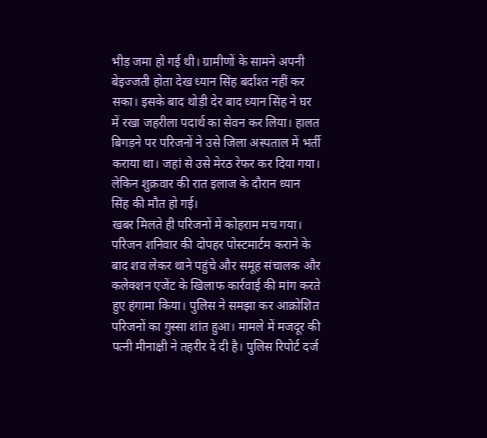भीड़ जमा हो गई थी। ग्रामीणों के सामने अपनी बेइज्जती होता देख ध्यान सिंह बर्दाश्त नहीं कर सका। इसके बाद थोड़ी देर बाद ध्यान सिंह ने घर में रखा जहरीला पदार्थ का सेवन कर लिया। हालत बिगड़ने पर परिजनों ने उसे जिला अस्पताल में भर्ती कराया था। जहां से उसे मेरठ रेफर कर दिया गया। लेकिन शुक्रवार की रात इलाज के दौरान ध्यान सिंह की मौत हो गई।
खबर मिलते ही परिजनों में कोहराम मच गया। परिजन शनिवार की दोपहर पोस्टमार्टम कराने के बाद शव लेकर थाने पहुंचे और समूह संचालक और कलेक्शन एजेंट के खिलाफ कार्रवाई की मांग करते हुए हंगामा किया। पुलिस ने समझा कर आक्रोशित परिजनों का गुस्सा शांत हुआ। मामले में मजदूर की पत्नी मीनाक्षी ने तहरीर दे दी है। पुलिस रिपोर्ट दर्ज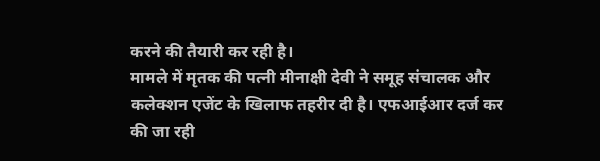करने की तैयारी कर रही है।
मामले में मृतक की पत्नी मीनाक्षी देवी ने समूह संचालक और कलेक्शन एजेंट के खिलाफ तहरीर दी है। एफआईआर दर्ज कर की जा रही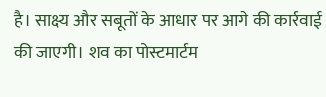है। साक्ष्य और सबूतों के आधार पर आगे की कार्रवाई की जाएगी। शव का पोस्टमार्टम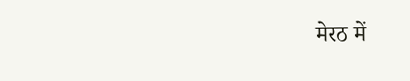मेरठ में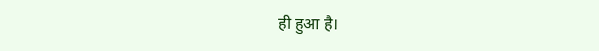ही हुआ है।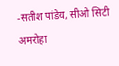-सतीश पांडेय, सीओ सिटी अमरोहा